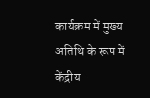कार्यक्रम में मुख्य अतिथि के रूप में केंद्रीय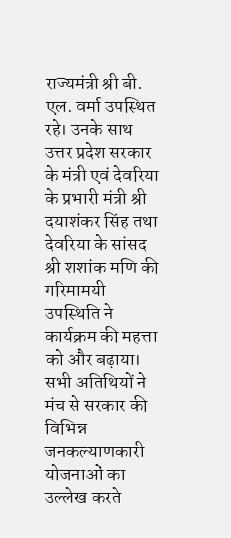राज्यमंत्री श्री बी. एल. वर्मा उपस्थित रहे। उनके साथ उत्तर प्रदेश सरकार के मंत्री एवं देवरिया के प्रभारी मंत्री श्री दयाशंकर सिंह तथा देवरिया के सांसद श्री शशांक मणि की गरिमामयी उपस्थिति ने कार्यक्रम की महत्ता को और बढ़ाया। सभी अतिथियों ने मंच से सरकार की विभिन्न जनकल्याणकारी योजनाओं का उल्लेख करते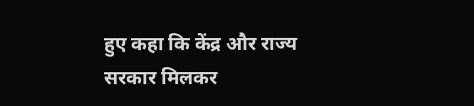हुए कहा कि केंद्र और राज्य सरकार मिलकर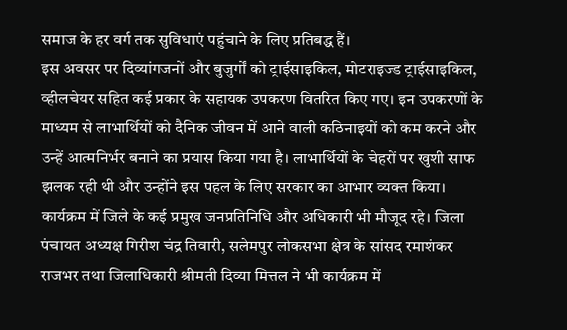समाज के हर वर्ग तक सुविधाएं पहुंचाने के लिए प्रतिबद्ध हैं।
इस अवसर पर दिव्यांगजनों और बुजुर्गों को ट्राईसाइकिल, मोटराइज्ड ट्राईसाइकिल, व्हीलचेयर सहित कई प्रकार के सहायक उपकरण वितरित किए गए। इन उपकरणों के माध्यम से लाभार्थियों को दैनिक जीवन में आने वाली कठिनाइयों को कम करने और उन्हें आत्मनिर्भर बनाने का प्रयास किया गया है। लाभार्थियों के चेहरों पर खुशी साफ झलक रही थी और उन्होंने इस पहल के लिए सरकार का आभार व्यक्त किया।
कार्यक्रम में जिले के कई प्रमुख जनप्रतिनिधि और अधिकारी भी मौजूद रहे। जिला पंचायत अध्यक्ष गिरीश चंद्र तिवारी, सलेमपुर लोकसभा क्षेत्र के सांसद रमाशंकर राजभर तथा जिलाधिकारी श्रीमती दिव्या मित्तल ने भी कार्यक्रम में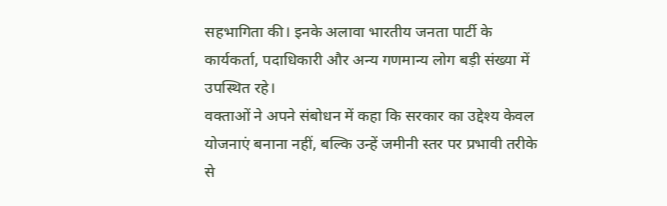सहभागिता की। इनके अलावा भारतीय जनता पार्टी के कार्यकर्ता, पदाधिकारी और अन्य गणमान्य लोग बड़ी संख्या में उपस्थित रहे।
वक्ताओं ने अपने संबोधन में कहा कि सरकार का उद्देश्य केवल योजनाएं बनाना नहीं, बल्कि उन्हें जमीनी स्तर पर प्रभावी तरीके से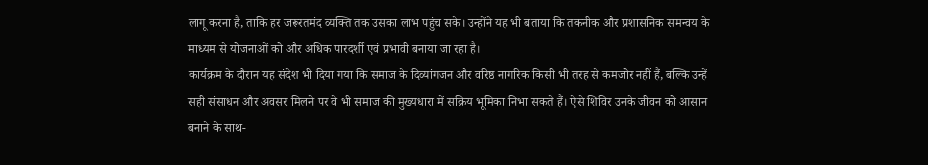लागू करना है, ताकि हर जरूरतमंद व्यक्ति तक उसका लाभ पहुंच सके। उन्होंने यह भी बताया कि तकनीक और प्रशासनिक समन्वय के माध्यम से योजनाओं को और अधिक पारदर्शी एवं प्रभावी बनाया जा रहा है।
कार्यक्रम के दौरान यह संदेश भी दिया गया कि समाज के दिव्यांगजन और वरिष्ठ नागरिक किसी भी तरह से कमजोर नहीं हैं, बल्कि उन्हें सही संसाधन और अवसर मिलने पर वे भी समाज की मुख्यधारा में सक्रिय भूमिका निभा सकते हैं। ऐसे शिविर उनके जीवन को आसान बनाने के साथ-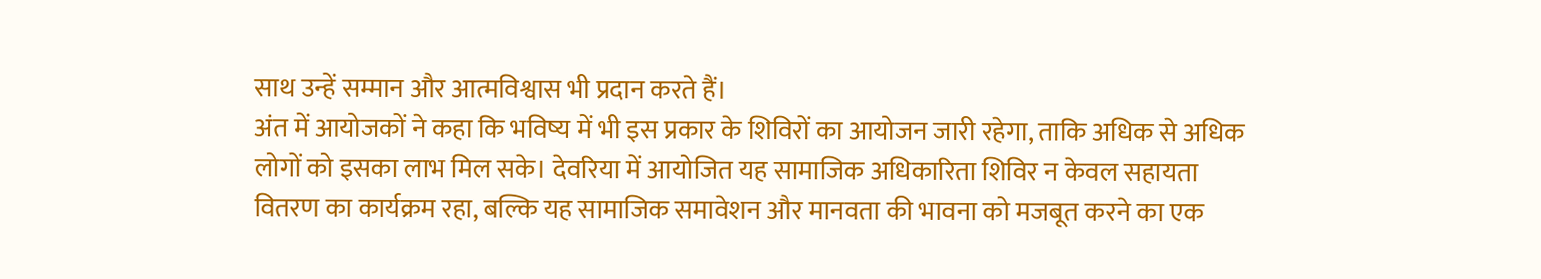साथ उन्हें सम्मान और आत्मविश्वास भी प्रदान करते हैं।
अंत में आयोजकों ने कहा कि भविष्य में भी इस प्रकार के शिविरों का आयोजन जारी रहेगा, ताकि अधिक से अधिक लोगों को इसका लाभ मिल सके। देवरिया में आयोजित यह सामाजिक अधिकारिता शिविर न केवल सहायता वितरण का कार्यक्रम रहा, बल्कि यह सामाजिक समावेशन और मानवता की भावना को मजबूत करने का एक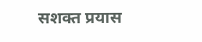सशक्त प्रयास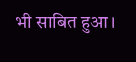भी साबित हुआ।